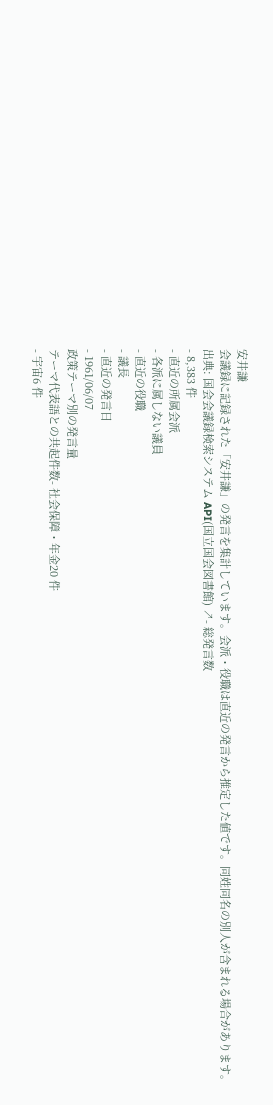安井謙
会議録に記録された「安井謙」の発言を集計しています。会派・役職は直近の発言から推定した値です。同姓同名の別人が含まれる場合があります。
出典: 国会会議録検索システム API(国立国会図書館) ↗- 総発言数
- 8,383 件
- 直近の所属会派
- 各派に属しない議員
- 直近の役職
- 議長
- 直近の発言日
- 1961/06/07
政策テーマ別の発言量
テーマ代表語との共起件数- 社会保障・年金20 件
- 宇宙6 件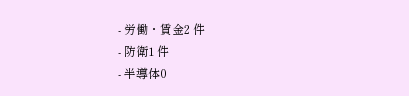- 労働・賃金2 件
- 防衛1 件
- 半導体0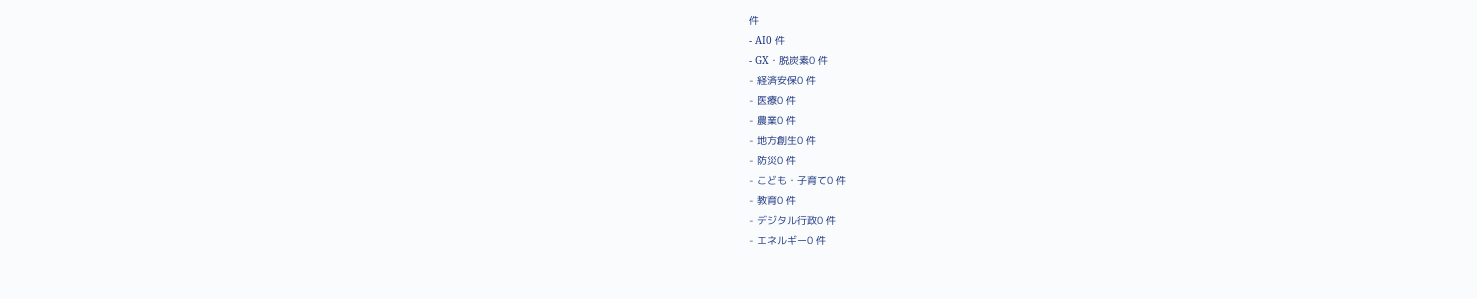件
- AI0 件
- GX・脱炭素0 件
- 経済安保0 件
- 医療0 件
- 農業0 件
- 地方創生0 件
- 防災0 件
- こども・子育て0 件
- 教育0 件
- デジタル行政0 件
- エネルギー0 件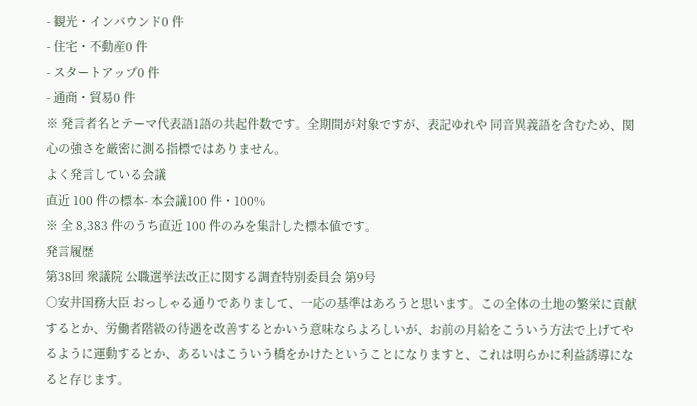- 観光・インバウンド0 件
- 住宅・不動産0 件
- スタートアップ0 件
- 通商・貿易0 件
※ 発言者名とテーマ代表語1語の共起件数です。全期間が対象ですが、表記ゆれや 同音異義語を含むため、関心の強さを厳密に測る指標ではありません。
よく発言している会議
直近 100 件の標本- 本会議100 件・100%
※ 全 8,383 件のうち直近 100 件のみを集計した標本値です。
発言履歴
第38回 衆議院 公職選挙法改正に関する調査特別委員会 第9号
○安井国務大臣 おっしゃる通りでありまして、一応の基準はあろうと思います。この全体の土地の繁栄に貢献するとか、労働者階級の待遇を改善するとかいう意味ならよろしいが、お前の月給をこういう方法で上げてやるように運動するとか、あるいはこういう橋をかけたということになりますと、これは明らかに利益誘導になると存じます。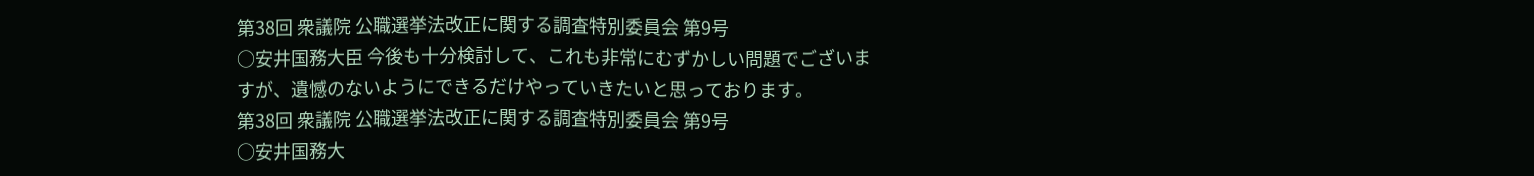第38回 衆議院 公職選挙法改正に関する調査特別委員会 第9号
○安井国務大臣 今後も十分検討して、これも非常にむずかしい問題でございますが、遺憾のないようにできるだけやっていきたいと思っております。
第38回 衆議院 公職選挙法改正に関する調査特別委員会 第9号
○安井国務大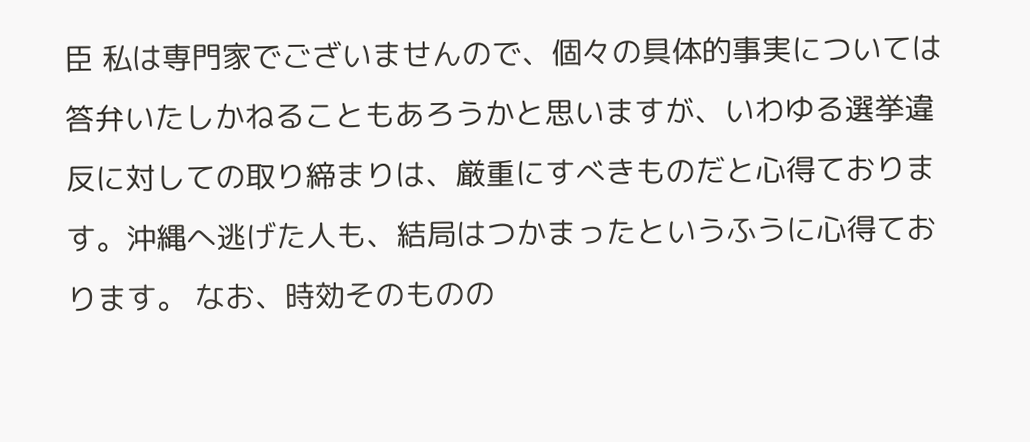臣 私は専門家でございませんので、個々の具体的事実については答弁いたしかねることもあろうかと思いますが、いわゆる選挙違反に対しての取り締まりは、厳重にすべきものだと心得ております。沖縄へ逃げた人も、結局はつかまったというふうに心得ております。 なお、時効そのものの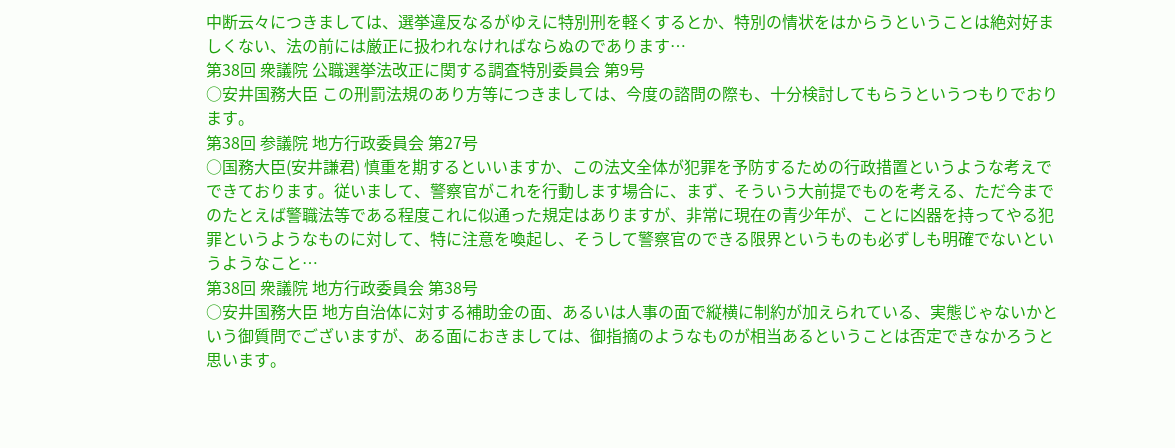中断云々につきましては、選挙違反なるがゆえに特別刑を軽くするとか、特別の情状をはからうということは絶対好ましくない、法の前には厳正に扱われなければならぬのであります…
第38回 衆議院 公職選挙法改正に関する調査特別委員会 第9号
○安井国務大臣 この刑罰法規のあり方等につきましては、今度の諮問の際も、十分検討してもらうというつもりでおります。
第38回 参議院 地方行政委員会 第27号
○国務大臣(安井謙君) 慎重を期するといいますか、この法文全体が犯罪を予防するための行政措置というような考えでできております。従いまして、警察官がこれを行動します場合に、まず、そういう大前提でものを考える、ただ今までのたとえば警職法等である程度これに似通った規定はありますが、非常に現在の青少年が、ことに凶器を持ってやる犯罪というようなものに対して、特に注意を喚起し、そうして警察官のできる限界というものも必ずしも明確でないというようなこと…
第38回 衆議院 地方行政委員会 第38号
○安井国務大臣 地方自治体に対する補助金の面、あるいは人事の面で縦横に制約が加えられている、実態じゃないかという御質問でございますが、ある面におきましては、御指摘のようなものが相当あるということは否定できなかろうと思います。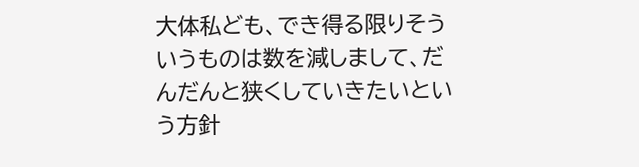大体私ども、でき得る限りそういうものは数を減しまして、だんだんと狭くしていきたいという方針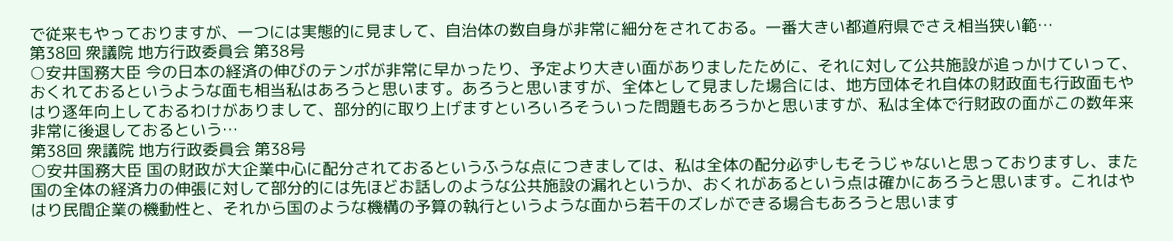で従来もやっておりますが、一つには実態的に見まして、自治体の数自身が非常に細分をされておる。一番大きい都道府県でさえ相当狭い範…
第38回 衆議院 地方行政委員会 第38号
○安井国務大臣 今の日本の経済の伸びのテンポが非常に早かったり、予定より大きい面がありましたために、それに対して公共施設が追っかけていって、おくれておるというような面も相当私はあろうと思います。あろうと思いますが、全体として見ました場合には、地方団体それ自体の財政面も行政面もやはり逐年向上しておるわけがありまして、部分的に取り上げますといろいろそういった問題もあろうかと思いますが、私は全体で行財政の面がこの数年来非常に後退しておるという…
第38回 衆議院 地方行政委員会 第38号
○安井国務大臣 国の財政が大企業中心に配分されておるというふうな点につきましては、私は全体の配分必ずしもそうじゃないと思っておりますし、また国の全体の経済力の伸張に対して部分的には先ほどお話しのような公共施設の漏れというか、おくれがあるという点は確かにあろうと思います。これはやはり民間企業の機動性と、それから国のような機構の予算の執行というような面から若干のズレができる場合もあろうと思います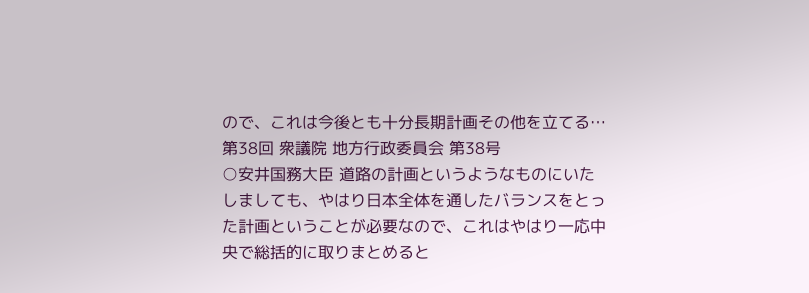ので、これは今後とも十分長期計画その他を立てる…
第38回 衆議院 地方行政委員会 第38号
○安井国務大臣 道路の計画というようなものにいたしましても、やはり日本全体を通したバランスをとった計画ということが必要なので、これはやはり一応中央で総括的に取りまとめると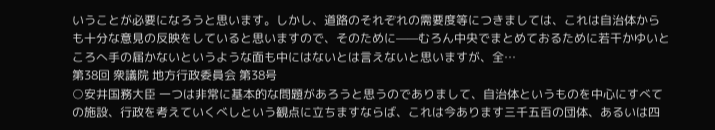いうことが必要になろうと思います。しかし、道路のそれぞれの需要度等につきましては、これは自治体からも十分な意見の反映をしていると思いますので、そのために——むろん中央でまとめておるために若干かゆいところへ手の届かないというような面も中にはないとは言えないと思いますが、全…
第38回 衆議院 地方行政委員会 第38号
○安井国務大臣 一つは非常に基本的な問題があろうと思うのでありまして、自治体というものを中心にすべての施設、行政を考えていくべしという観点に立ちますならば、これは今あります三千五百の団体、あるいは四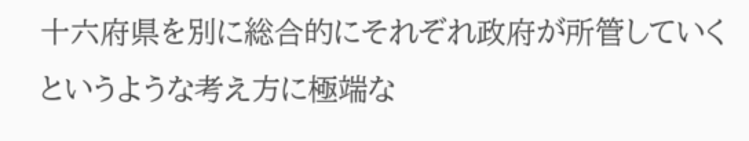十六府県を別に総合的にそれぞれ政府が所管していくというような考え方に極端な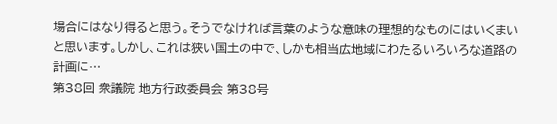場合にはなり得ると思う。そうでなければ言葉のような意味の理想的なものにはいくまいと思います。しかし、これは狭い国土の中で、しかも相当広地域にわたるいろいろな道路の計画に…
第38回 衆議院 地方行政委員会 第38号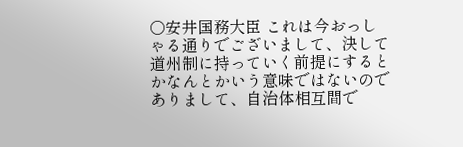○安井国務大臣 これは今おっしゃる通りでございまして、決して道州制に持っていく前提にするとかなんとかいう意味ではないのでありまして、自治体相互間で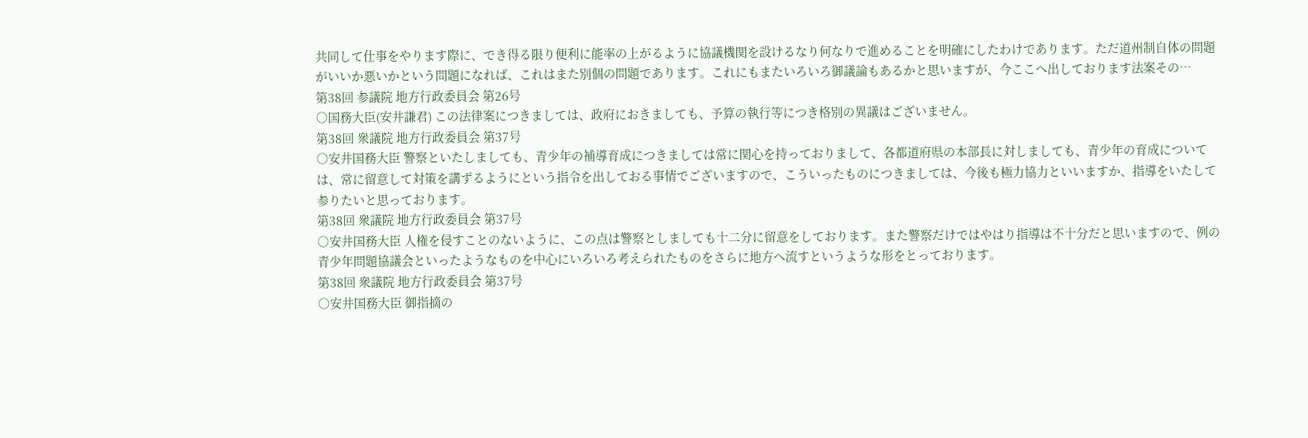共同して仕事をやります際に、でき得る限り便利に能率の上がるように協議機関を設けるなり何なりで進めることを明確にしたわけであります。ただ道州制自体の問題がいいか悪いかという問題になれば、これはまた別個の問題であります。これにもまたいろいろ御議論もあるかと思いますが、今ここへ出しております法案その…
第38回 参議院 地方行政委員会 第26号
○国務大臣(安井謙君) この法律案につきましては、政府におきましても、予算の執行等につき格別の異議はございません。
第38回 衆議院 地方行政委員会 第37号
○安井国務大臣 警察といたしましても、青少年の補導育成につきましては常に関心を持っておりまして、各都道府県の本部長に対しましても、青少年の育成については、常に留意して対策を講ずるようにという指令を出しておる事情でございますので、こういったものにつきましては、今後も極力協力といいますか、指導をいたして参りたいと思っております。
第38回 衆議院 地方行政委員会 第37号
○安井国務大臣 人権を侵すことのないように、この点は警察としましても十二分に留意をしております。また警察だけではやはり指導は不十分だと思いますので、例の青少年問題協議会といったようなものを中心にいろいろ考えられたものをさらに地方へ流すというような形をとっております。
第38回 衆議院 地方行政委員会 第37号
○安井国務大臣 御指摘の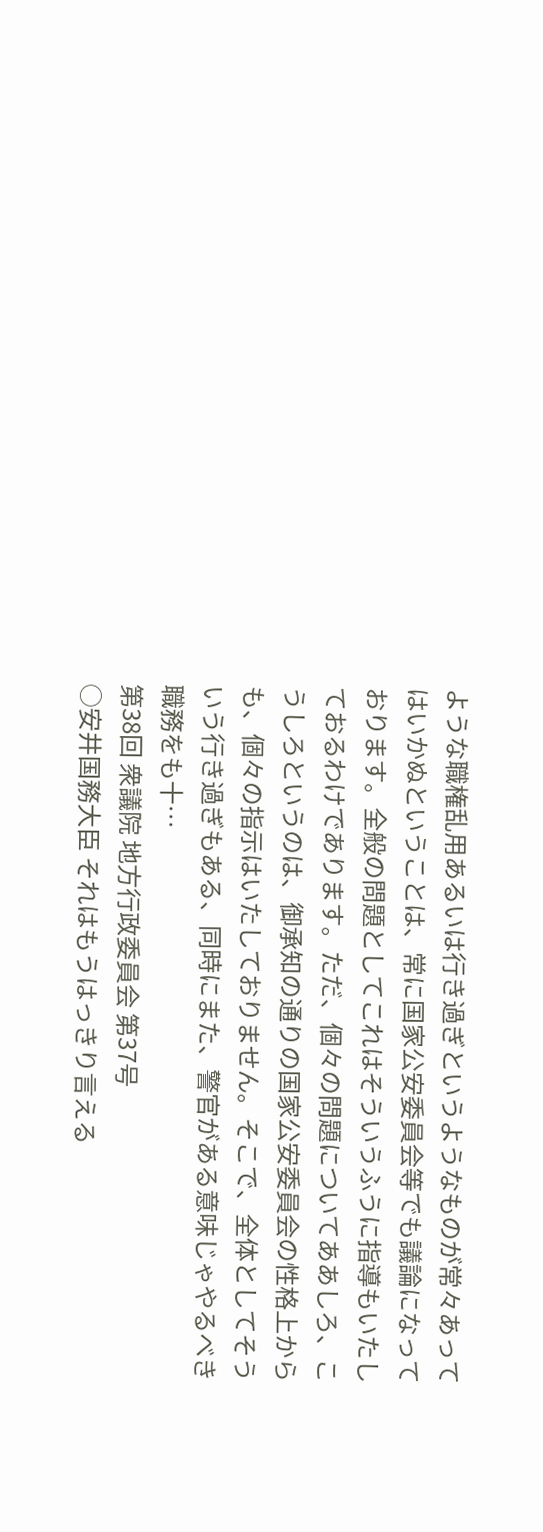ような職権乱用あるいは行き過ぎというようなものが常々あってはいかぬということは、常に国家公安委員会等でも議論になっております。全般の問題としてこれはそういうふうに指導もいたしておるわけであります。ただ、個々の問題についてああしろ、こうしろというのは、御承知の通りの国家公安委員会の性格上からも、個々の指示はいたしておりません。そこで、全体としてそういう行き過ぎもある、同時にまた、警官がある意味じゃやるべき職務をも十…
第38回 衆議院 地方行政委員会 第37号
○安井国務大臣 それはもうはっきり言える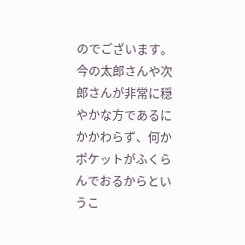のでございます。今の太郎さんや次郎さんが非常に穏やかな方であるにかかわらず、何かポケットがふくらんでおるからというこ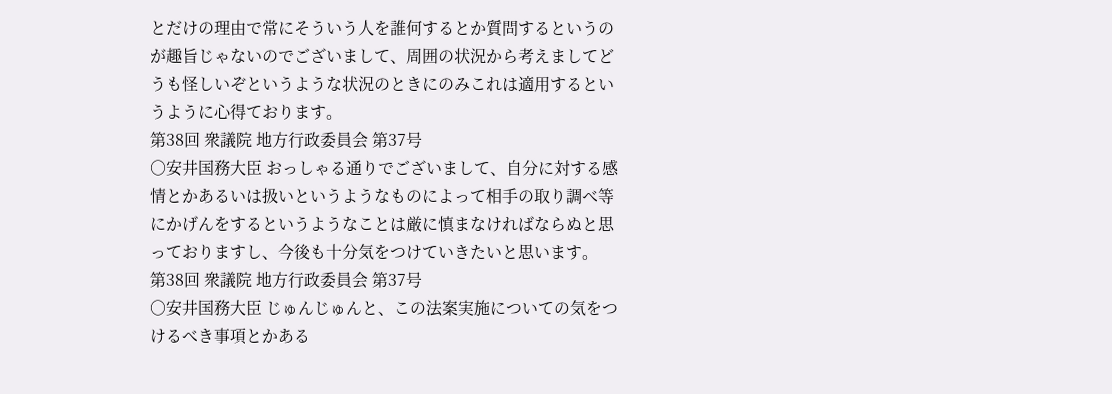とだけの理由で常にそういう人を誰何するとか質問するというのが趣旨じゃないのでございまして、周囲の状況から考えましてどうも怪しいぞというような状況のときにのみこれは適用するというように心得ております。
第38回 衆議院 地方行政委員会 第37号
○安井国務大臣 おっしゃる通りでございまして、自分に対する感情とかあるいは扱いというようなものによって相手の取り調べ等にかげんをするというようなことは厳に慎まなければならぬと思っておりますし、今後も十分気をつけていきたいと思います。
第38回 衆議院 地方行政委員会 第37号
○安井国務大臣 じゅんじゅんと、この法案実施についての気をつけるべき事項とかある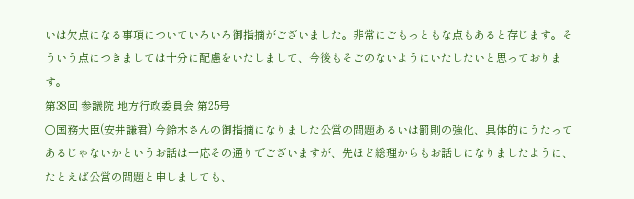いは欠点になる事項についていろいろ御指摘がございました。非常にごもっともな点もあると存じます。そういう点につきましては十分に配慮をいたしまして、今後もそごのないようにいたしたいと思っております。
第38回 参議院 地方行政委員会 第25号
○国務大臣(安井謙君) 今鈴木さんの御指摘になりました公営の問題あるいは罰則の強化、具体的にうたってあるじゃないかというお話は一応その通りでございますが、先ほど総理からもお話しになりましたように、たとえば公営の問題と申しましても、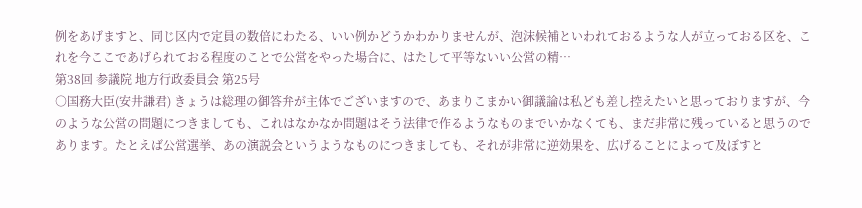例をあげますと、同じ区内で定員の数倍にわたる、いい例かどうかわかりませんが、泡沫候補といわれておるような人が立っておる区を、これを今ここであげられておる程度のことで公営をやった場合に、はたして平等ないい公営の精…
第38回 参議院 地方行政委員会 第25号
○国務大臣(安井謙君) きょうは総理の御答弁が主体でございますので、あまりこまかい御議論は私ども差し控えたいと思っておりますが、今のような公営の問題につきましても、これはなかなか問題はそう法律で作るようなものまでいかなくても、まだ非常に残っていると思うのであります。たとえば公営選挙、あの演説会というようなものにつきましても、それが非常に逆効果を、広げることによって及ぼすと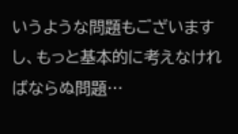いうような問題もございますし、もっと基本的に考えなければならぬ問題…